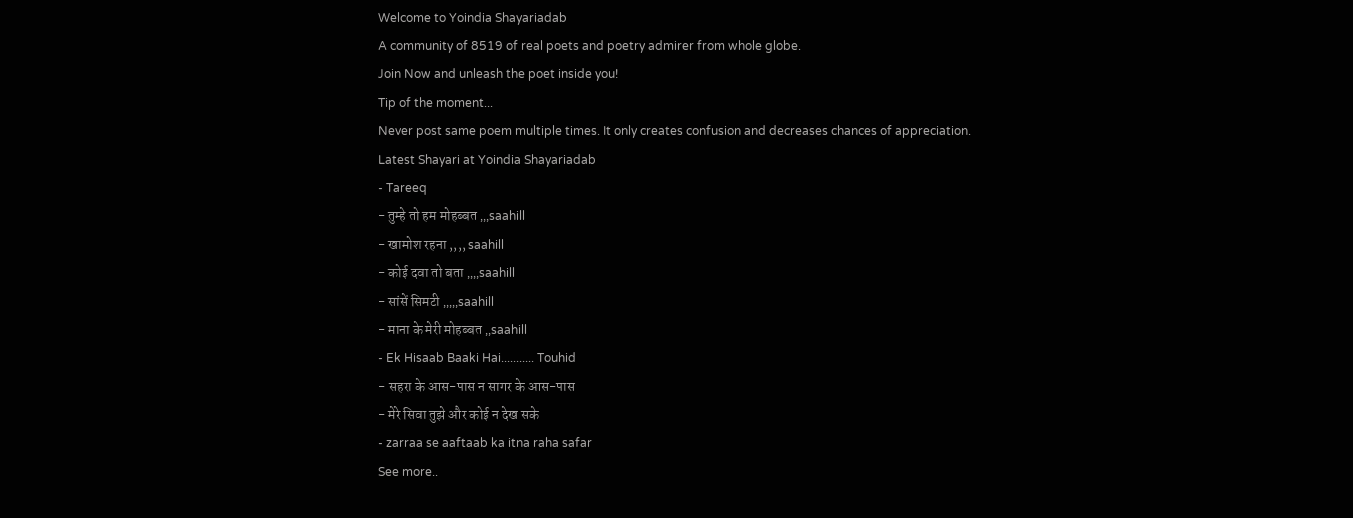Welcome to Yoindia Shayariadab
A community of 8519 of real poets and poetry admirer from whole globe.
Join Now and unleash the poet inside you!
Tip of the moment...
Never post same poem multiple times. It only creates confusion and decreases chances of appreciation.
Latest Shayari at Yoindia Shayariadab
- Tareeq
- तुम्हे तो हम मोहब्बत ,,,saahill
- खामोश रहना ,,,, saahill
- कोई दवा तो बता ,,,,saahill
- सांसें सिमटी ,,,,,saahill
- माना के मेरी मोहब्बत ,,saahill
- Ek Hisaab Baaki Hai........... Touhid
- सहरा के आस-पास न सागर के आस-पास
- मेरे सिवा तुझे और कोई न देख सके
- zarraa se aaftaab ka itna raha safar
See more..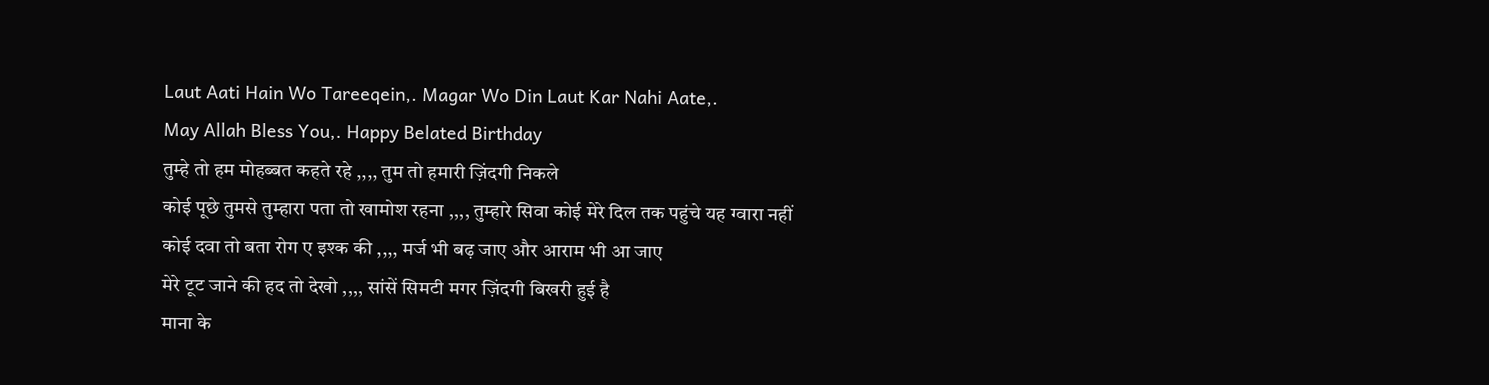Laut Aati Hain Wo Tareeqein,. Magar Wo Din Laut Kar Nahi Aate,.
May Allah Bless You,. Happy Belated Birthday
तुम्हे तो हम मोहब्बत कहते रहे ,,,, तुम तो हमारी ज़िंदगी निकले
कोई पूछे तुमसे तुम्हारा पता तो खामोश रहना ,,,, तुम्हारे सिवा कोई मेरे दिल तक पहुंचे यह ग्वारा नहीं
कोई दवा तो बता रोग ए इश्क की ,,,, मर्ज भी बढ़ जाए और आराम भी आ जाए
मेरे टूट जाने की हद तो देखो ,,,, सांसें सिमटी मगर ज़िंदगी बिखरी हुई है
माना के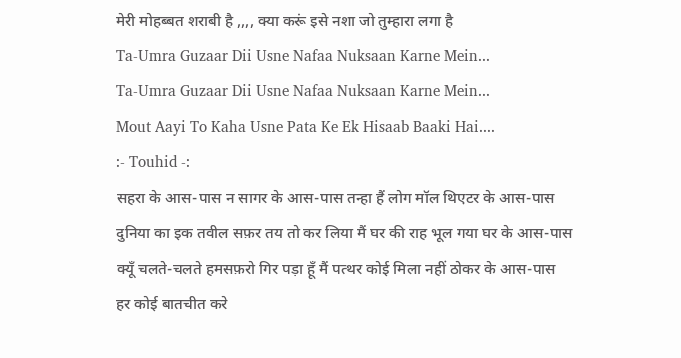मेरी मोहब्बत शराबी है ,,,, क्या करूं इसे नशा जो तुम्हारा लगा है
Ta-Umra Guzaar Dii Usne Nafaa Nuksaan Karne Mein...
Ta-Umra Guzaar Dii Usne Nafaa Nuksaan Karne Mein...
Mout Aayi To Kaha Usne Pata Ke Ek Hisaab Baaki Hai....
:- Touhid -:
सहरा के आस-पास न सागर के आस-पास तन्हा हैं लोग मॉल थिएटर के आस-पास
दुनिया का इक तवील सफ़र तय तो कर लिया मैं घर की राह भूल गया घर के आस-पास
क्यूँ चलते-चलते हमसफ़रो गिर पड़ा हूँ मैं पत्थर कोई मिला नहीं ठोकर के आस-पास
हर कोई बातचीत करे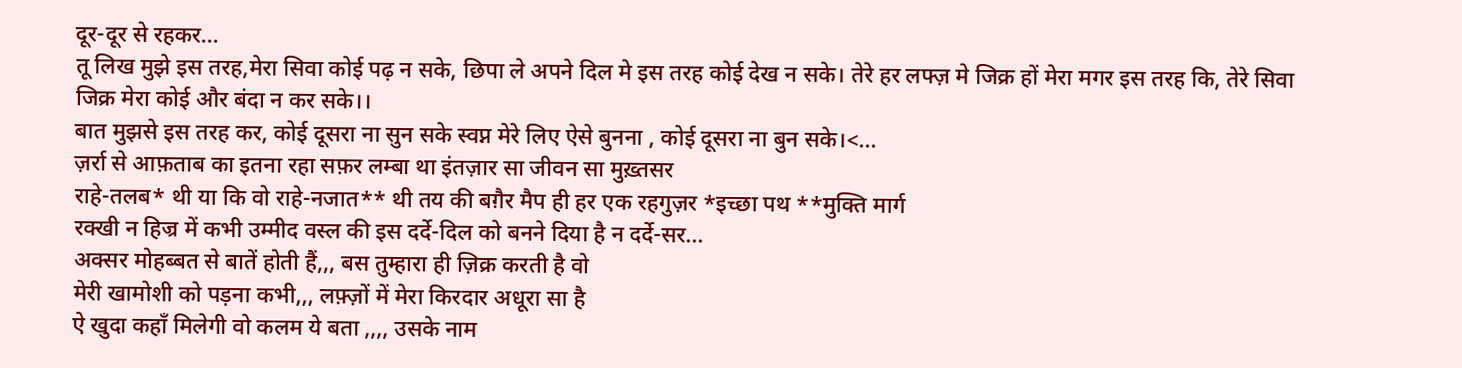दूर-दूर से रहकर...
तू लिख मुझे इस तरह,मेरा सिवा कोई पढ़ न सके, छिपा ले अपने दिल मे इस तरह कोई देख न सके। तेरे हर लफ्ज़ मे जिक्र हों मेरा मगर इस तरह कि, तेरे सिवा जिक्र मेरा कोई और बंदा न कर सके।।
बात मुझसे इस तरह कर, कोई दूसरा ना सुन सके स्वप्न मेरे लिए ऐसे बुनना , कोई दूसरा ना बुन सके।<...
ज़र्रा से आफ़ताब का इतना रहा सफ़र लम्बा था इंतज़ार सा जीवन सा मुख़्तसर
राहे-तलब* थी या कि वो राहे-नजात** थी तय की बग़ैर मैप ही हर एक रहगुज़र *इच्छा पथ **मुक्ति मार्ग
रक्खी न हिज्र में कभी उम्मीद वस्ल की इस दर्दे-दिल को बनने दिया है न दर्दे-सर...
अक्सर मोहब्बत से बातें होती हैं,,, बस तुम्हारा ही ज़िक्र करती है वो
मेरी खामोशी को पड़ना कभी,,, लफ़्ज़ों में मेरा किरदार अधूरा सा है
ऐ खुदा कहाँ मिलेगी वो कलम ये बता ,,,, उसके नाम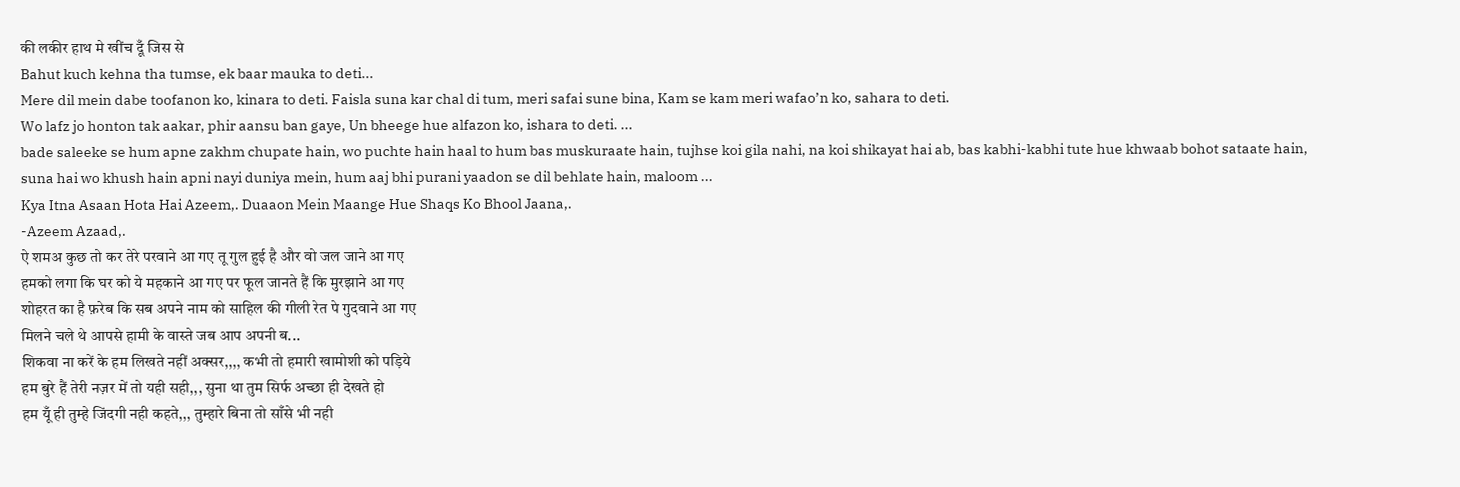की लकीर हाथ मे खींच दूँ जिस से
Bahut kuch kehna tha tumse, ek baar mauka to deti...
Mere dil mein dabe toofanon ko, kinara to deti. Faisla suna kar chal di tum, meri safai sune bina, Kam se kam meri wafao’n ko, sahara to deti.
Wo lafz jo honton tak aakar, phir aansu ban gaye, Un bheege hue alfazon ko, ishara to deti. ...
bade saleeke se hum apne zakhm chupate hain, wo puchte hain haal to hum bas muskuraate hain, tujhse koi gila nahi, na koi shikayat hai ab, bas kabhi-kabhi tute hue khwaab bohot sataate hain,
suna hai wo khush hain apni nayi duniya mein, hum aaj bhi purani yaadon se dil behlate hain, maloom ...
Kya Itna Asaan Hota Hai Azeem,. Duaaon Mein Maange Hue Shaqs Ko Bhool Jaana,.
-Azeem Azaad,.
ऐ शमअ कुछ तो कर तेरे परवाने आ गए तू गुल हुई है और वो जल जाने आ गए
हमको लगा कि घर को ये महकाने आ गए पर फूल जानते हैं कि मुरझाने आ गए
शोहरत का है फ़रेब कि सब अपने नाम को साहिल की गीली रेत पे गुदवाने आ गए
मिलने चले थे आपसे हामी के वास्ते जब आप अपनी ब...
शिकवा ना करें के हम लिखते नहीं अक्सर,,,, कभी तो हमारी खामोशी को पड़िये
हम बुरे हैं तेरी नज़र में तो यही सही,,, सुना था तुम सिर्फ अच्छा ही देखते हो
हम यूँ ही तुम्हे जिंदगी नही कहते,,, तुम्हारे बिना तो साँसे भी नही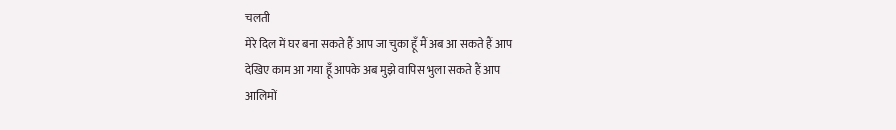चलती
मेरे दिल में घर बना सकते हैं आप जा चुका हूँ मैं अब आ सकते हैं आप
देखिए काम आ गया हूँ आपके अब मुझे वापिस भुला सकते हैं आप
आलिमों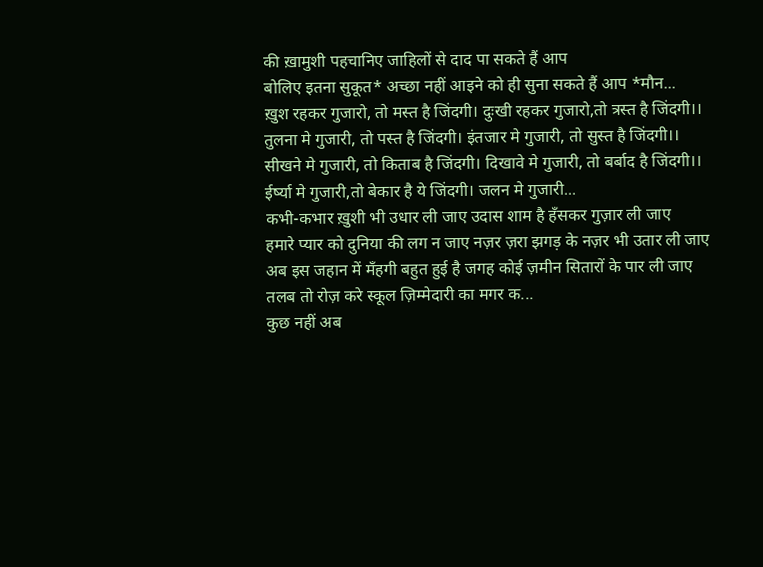की ख़ामुशी पहचानिए जाहिलों से दाद पा सकते हैं आप
बोलिए इतना सुकूत* अच्छा नहीं आइने को ही सुना सकते हैं आप *मौन...
ख़ुश रहकर गुजारो, तो मस्त है जिंदगी। दुःखी रहकर गुजारो,तो त्रस्त है जिंदगी।।
तुलना मे गुजारी, तो पस्त है जिंदगी। इंतजार मे गुजारी, तो सुस्त है जिंदगी।।
सीखने मे गुजारी, तो किताब है जिंदगी। दिखावे मे गुजारी, तो बर्बाद है जिंदगी।।
ईर्ष्या मे गुजारी,तो बेकार है ये जिंदगी। जलन मे गुजारी...
कभी-कभार ख़ुशी भी उधार ली जाए उदास शाम है हँसकर गुज़ार ली जाए
हमारे प्यार को दुनिया की लग न जाए नज़र ज़रा झगड़ के नज़र भी उतार ली जाए
अब इस जहान में मँहगी बहुत हुई है जगह कोई ज़मीन सितारों के पार ली जाए
तलब तो रोज़ करे स्कूल ज़िम्मेदारी का मगर क...
कुछ नहीं अब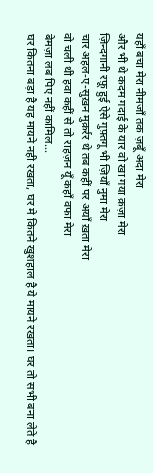यहाँ बचा मेरा नीमजाँ तक ज़बूँ अदा मेरा
और भी थे कदम गदाई के यार वो खा गया क़ज़ा मेरा
ज़िन्दगानी रफ़ू हुई ऐसे गुफ़्तगू भी ज़ियाँ नुमा मेरा
चार अहल-ए-सुख़न मुक़र्रर थे तब कहीं पर अयाँ ख़ता मेरा
वो चली थी हवा कहीं से तो राहज़न यूँ कहाँ वफा मेरा
बेमज़ा लब पिए नहीं कामिल...
घर कितना बड़ा है यह मायने नही रखता, घर मे कितने खुशहाल है ये मायने रखता। घर तो सभी बना लेते है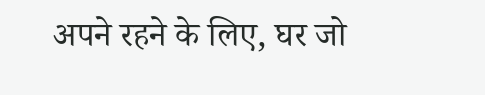अपने रहने के लिए, घर जो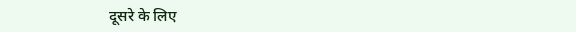दूसरे के लिए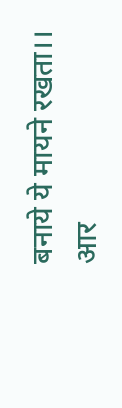बनाये ये मायने रखता।।
आर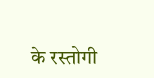के रस्तोगी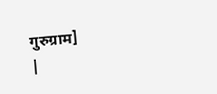गुरुग्राम]
|